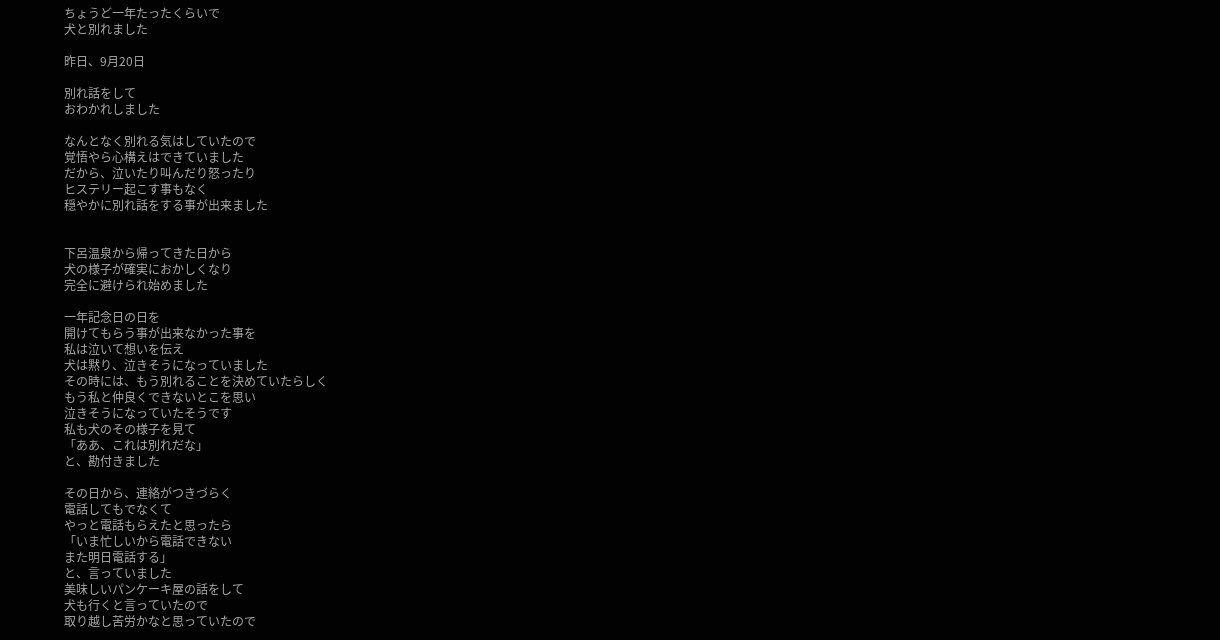ちょうど一年たったくらいで
犬と別れました

昨日、9月20日

別れ話をして
おわかれしました

なんとなく別れる気はしていたので
覚悟やら心構えはできていました
だから、泣いたり叫んだり怒ったり
ヒステリー起こす事もなく
穏やかに別れ話をする事が出来ました


下呂温泉から帰ってきた日から
犬の様子が確実におかしくなり
完全に避けられ始めました

一年記念日の日を
開けてもらう事が出来なかった事を
私は泣いて想いを伝え
犬は黙り、泣きそうになっていました
その時には、もう別れることを決めていたらしく
もう私と仲良くできないとこを思い
泣きそうになっていたそうです
私も犬のその様子を見て
「ああ、これは別れだな」
と、勘付きました

その日から、連絡がつきづらく
電話してもでなくて
やっと電話もらえたと思ったら
「いま忙しいから電話できない
また明日電話する」
と、言っていました
美味しいパンケーキ屋の話をして
犬も行くと言っていたので
取り越し苦労かなと思っていたので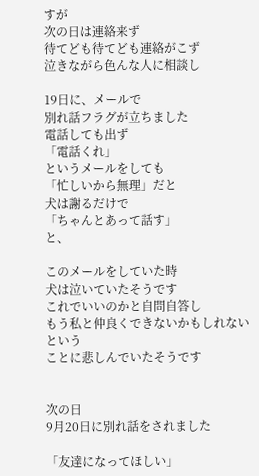すが
次の日は連絡来ず
待てども待てども連絡がこず
泣きながら色んな人に相談し

19日に、メールで
別れ話フラグが立ちました
電話しても出ず
「電話くれ」
というメールをしても
「忙しいから無理」だと
犬は謝るだけで
「ちゃんとあって話す」
と、

このメールをしていた時
犬は泣いていたそうです
これでいいのかと自問自答し
もう私と仲良くできないかもしれないという
ことに悲しんでいたそうです


次の日
9月20日に別れ話をされました

「友達になってほしい」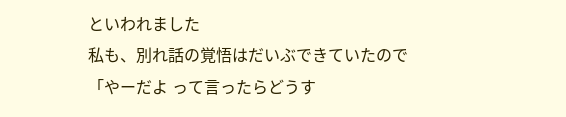といわれました
私も、別れ話の覚悟はだいぶできていたので
「やーだよ って言ったらどうす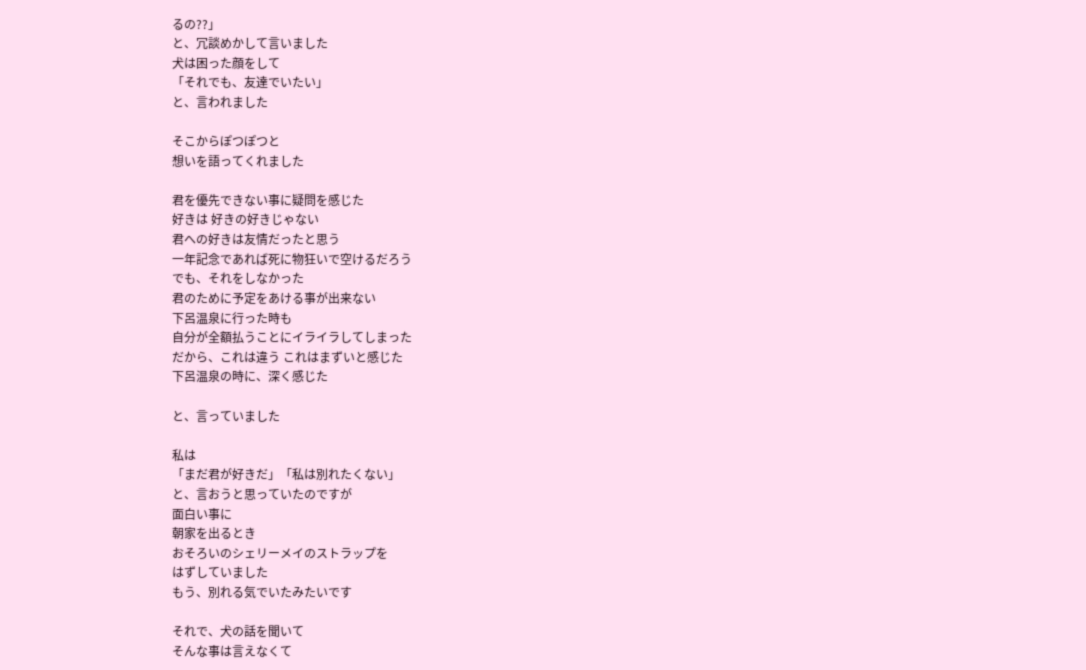るの??」
と、冗談めかして言いました
犬は困った顔をして
「それでも、友達でいたい」
と、言われました

そこからぽつぽつと
想いを語ってくれました

君を優先できない事に疑問を感じた
好きは 好きの好きじゃない
君への好きは友情だったと思う
一年記念であれば死に物狂いで空けるだろう
でも、それをしなかった
君のために予定をあける事が出来ない
下呂温泉に行った時も
自分が全額払うことにイライラしてしまった
だから、これは違う これはまずいと感じた
下呂温泉の時に、深く感じた

と、言っていました

私は
「まだ君が好きだ」「私は別れたくない」
と、言おうと思っていたのですが
面白い事に
朝家を出るとき
おそろいのシェリーメイのストラップを
はずしていました
もう、別れる気でいたみたいです

それで、犬の話を聞いて
そんな事は言えなくて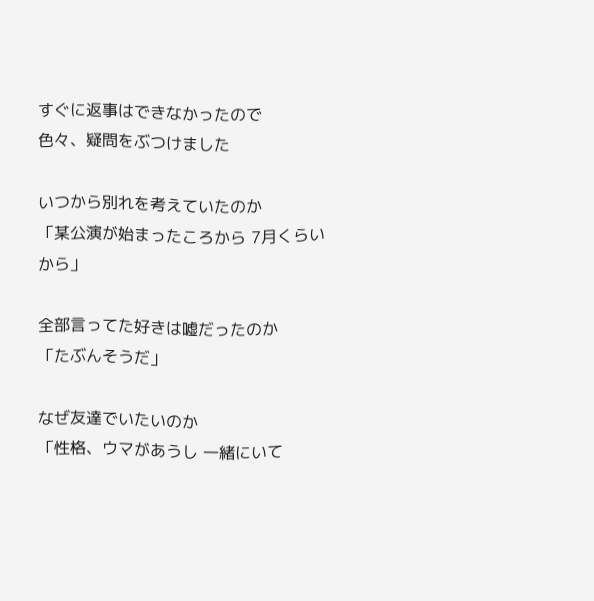すぐに返事はできなかったので
色々、疑問をぶつけました

いつから別れを考えていたのか
「某公演が始まったころから 7月くらいから」

全部言ってた好きは嘘だったのか
「たぶんそうだ」

なぜ友達でいたいのか
「性格、ウマがあうし 一緒にいて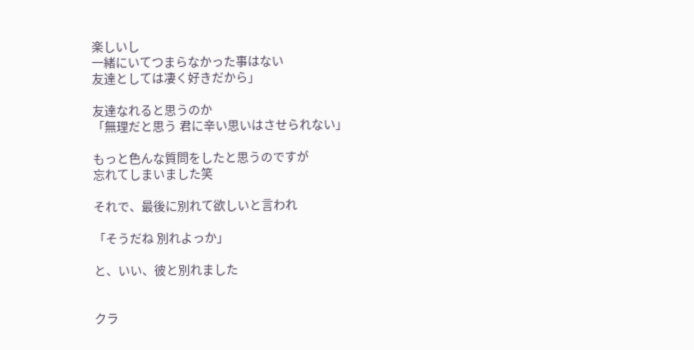楽しいし
一緒にいてつまらなかった事はない
友達としては凄く好きだから」

友達なれると思うのか
「無理だと思う 君に辛い思いはさせられない」

もっと色んな質問をしたと思うのですが
忘れてしまいました笑

それで、最後に別れて欲しいと言われ

「そうだね 別れよっか」

と、いい、彼と別れました


クラ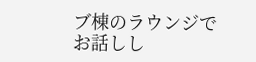ブ棟のラウンジでお話しし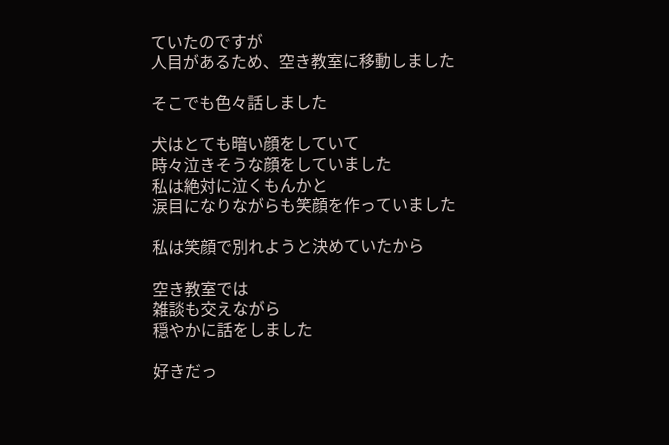ていたのですが
人目があるため、空き教室に移動しました

そこでも色々話しました

犬はとても暗い顔をしていて
時々泣きそうな顔をしていました
私は絶対に泣くもんかと
涙目になりながらも笑顔を作っていました

私は笑顔で別れようと決めていたから

空き教室では
雑談も交えながら
穏やかに話をしました

好きだっ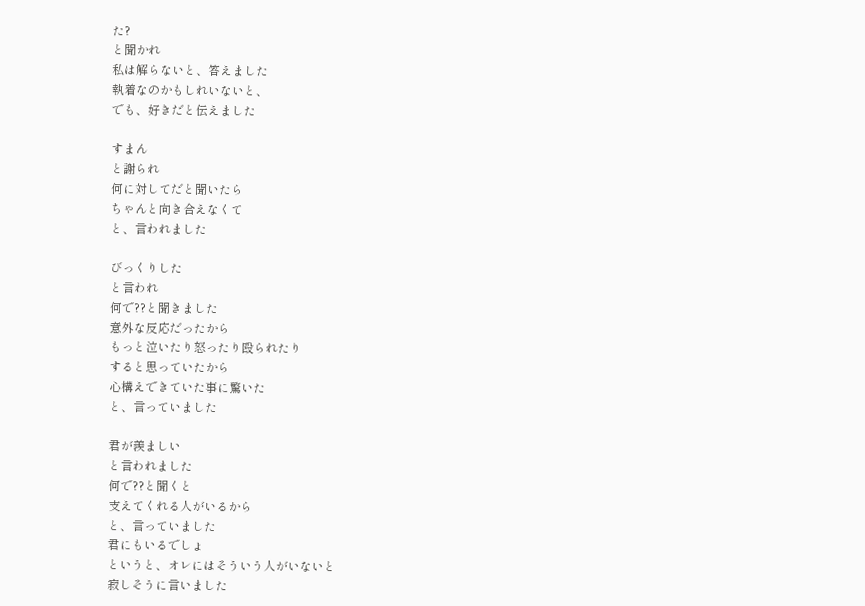た?
と聞かれ
私は解らないと、答えました
執着なのかもしれいないと、
でも、好きだと伝えました

すまん
と謝られ
何に対してだと聞いたら
ちゃんと向き合えなくて
と、言われました

びっくりした
と言われ
何で??と聞きました
意外な反応だったから
もっと泣いたり怒ったり殴られたり
すると思っていたから
心構えできていた事に驚いた
と、言っていました

君が羨ましい
と言われました
何で??と聞くと
支えてくれる人がいるから
と、言っていました
君にもいるでしょ
というと、オレにはそういう人がいないと
寂しそうに言いました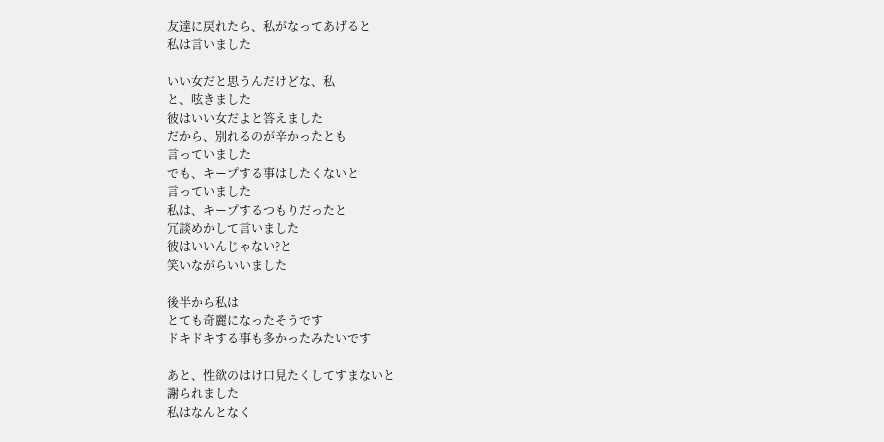友達に戻れたら、私がなってあげると
私は言いました

いい女だと思うんだけどな、私
と、呟きました
彼はいい女だよと答えました
だから、別れるのが辛かったとも
言っていました
でも、キープする事はしたくないと
言っていました
私は、キープするつもりだったと
冗談めかして言いました
彼はいいんじゃない?と
笑いながらいいました

後半から私は
とても奇麗になったそうです
ドキドキする事も多かったみたいです

あと、性欲のはけ口見たくしてすまないと
謝られました
私はなんとなく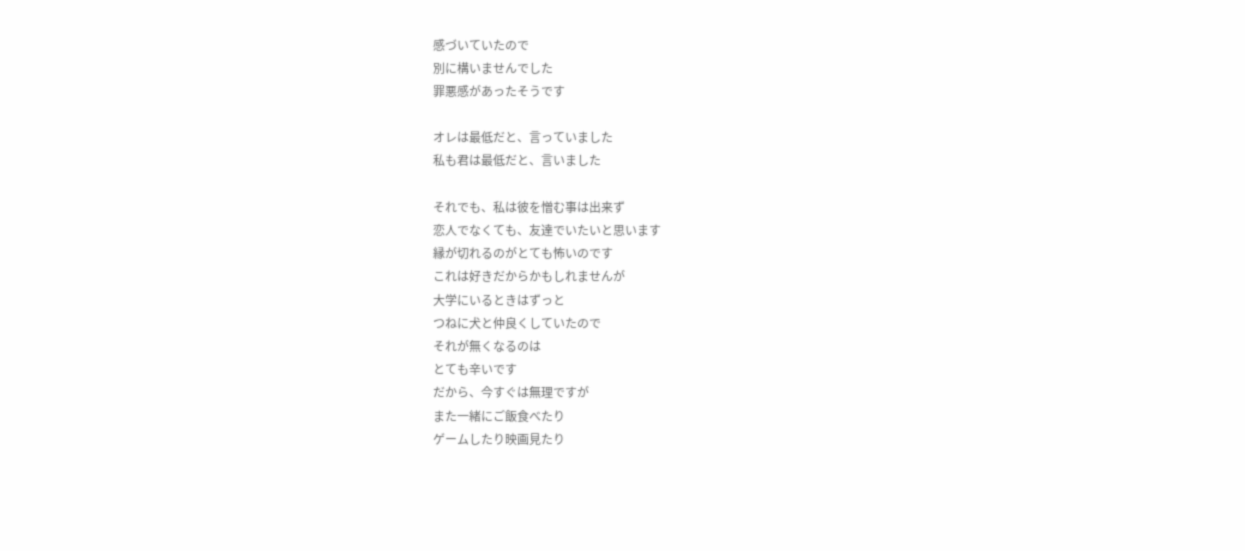感づいていたので
別に構いませんでした
罪悪感があったそうです

オレは最低だと、言っていました
私も君は最低だと、言いました

それでも、私は彼を憎む事は出来ず
恋人でなくても、友達でいたいと思います
縁が切れるのがとても怖いのです
これは好きだからかもしれませんが
大学にいるときはずっと
つねに犬と仲良くしていたので
それが無くなるのは
とても辛いです
だから、今すぐは無理ですが
また一緒にご飯食べたり
ゲームしたり映画見たり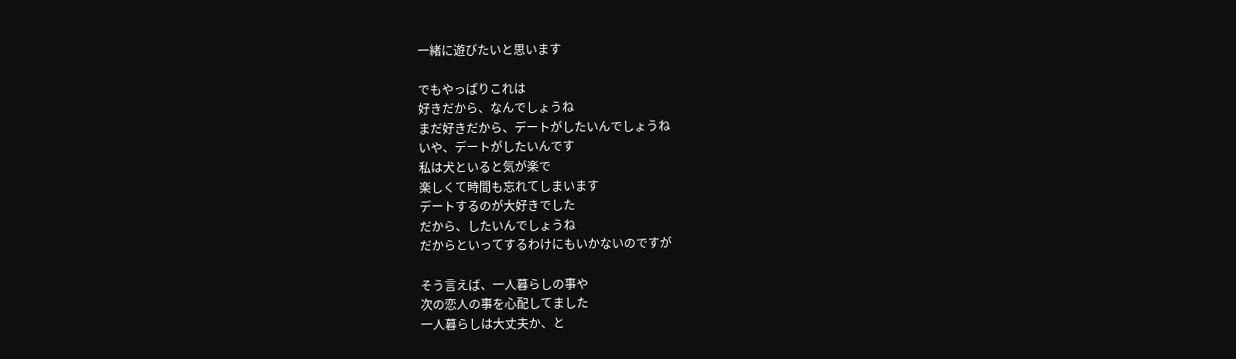一緒に遊びたいと思います

でもやっぱりこれは
好きだから、なんでしょうね
まだ好きだから、デートがしたいんでしょうね
いや、デートがしたいんです
私は犬といると気が楽で
楽しくて時間も忘れてしまいます
デートするのが大好きでした
だから、したいんでしょうね
だからといってするわけにもいかないのですが

そう言えば、一人暮らしの事や
次の恋人の事を心配してました
一人暮らしは大丈夫か、と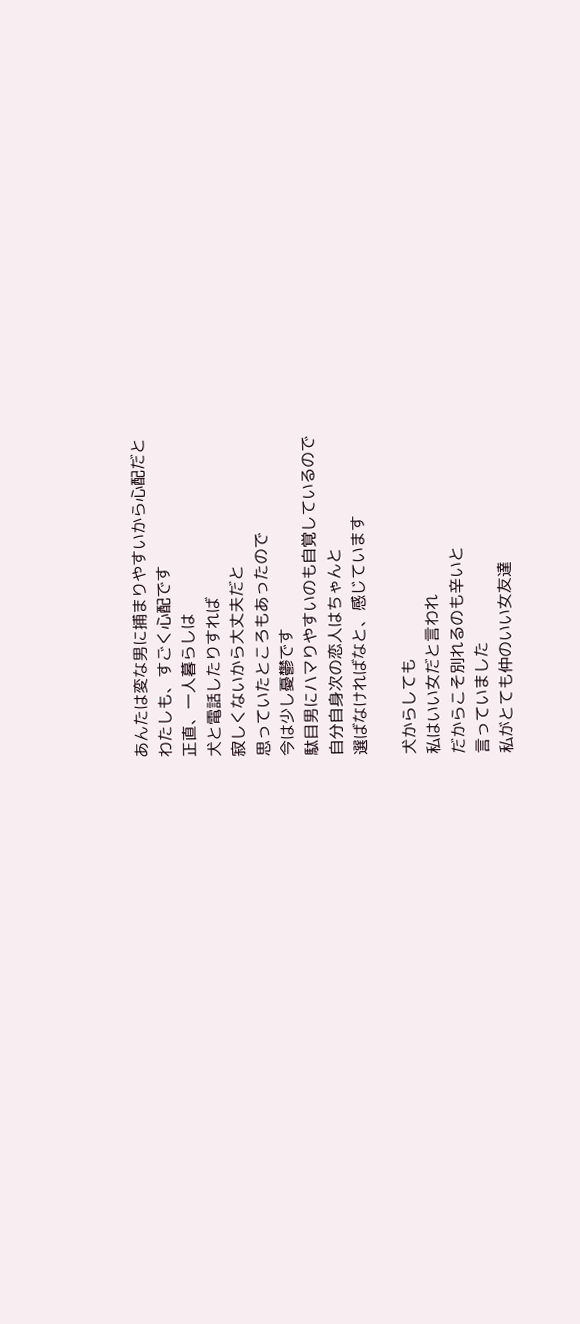あんたは変な男に捕まりやすいから心配だと
わたしも、すごく心配です
正直、一人暮らしは
犬と電話したりすれば
寂しくないから大丈夫だと
思っていたところもあったので
今は少し憂鬱です
駄目男にハマりやすいのも自覚しているので
自分自身次の恋人はちゃんと
選ばなければなと、感じています

犬からしても
私はいい女だと言われ
だからこそ別れるのも辛いと
言っていました
私がとても仲のいい女友達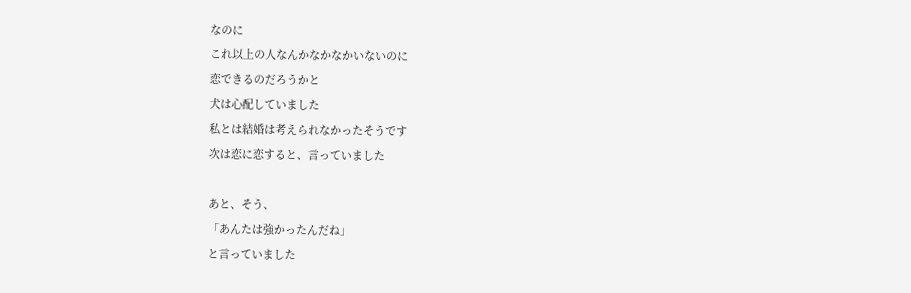なのに
これ以上の人なんかなかなかいないのに
恋できるのだろうかと
犬は心配していました
私とは結婚は考えられなかったそうです
次は恋に恋すると、言っていました

あと、そう、
「あんたは強かったんだね」
と言っていました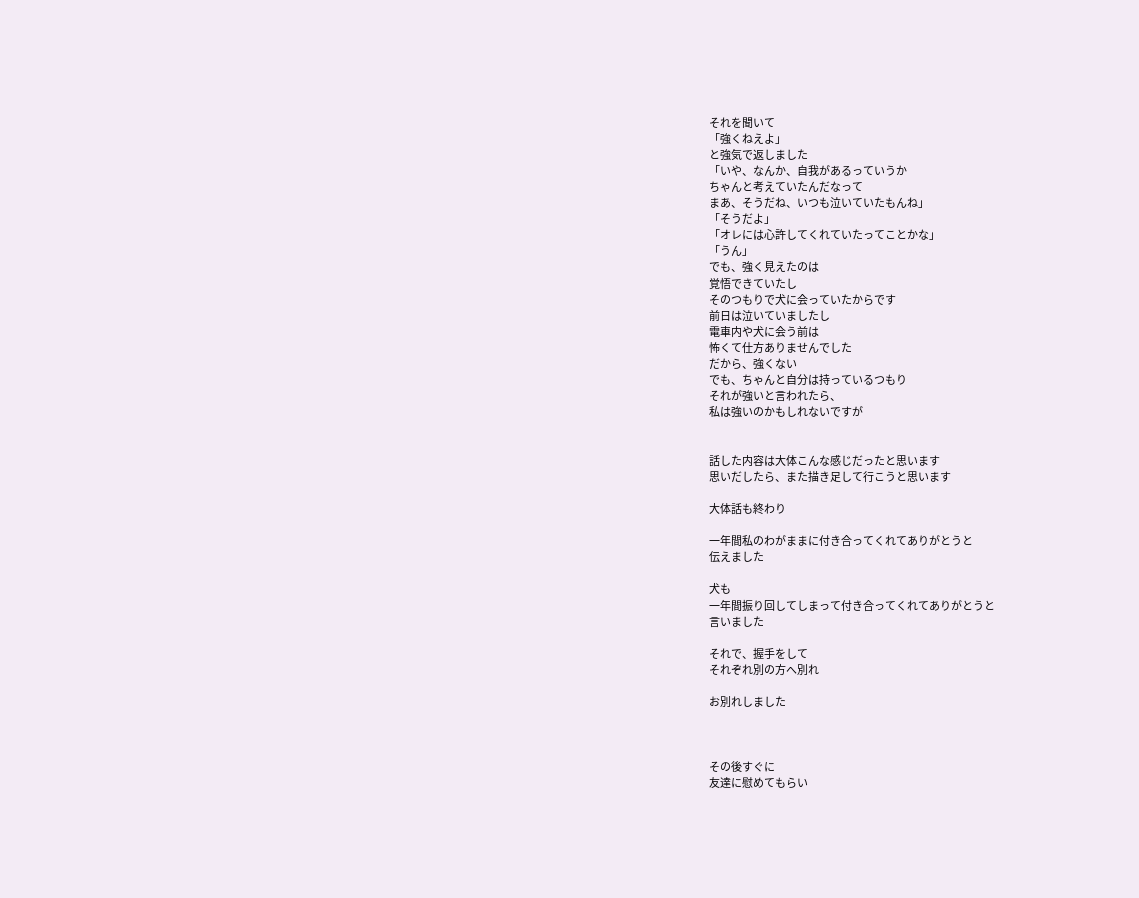それを聞いて
「強くねえよ」
と強気で返しました
「いや、なんか、自我があるっていうか
ちゃんと考えていたんだなって
まあ、そうだね、いつも泣いていたもんね」
「そうだよ」
「オレには心許してくれていたってことかな」
「うん」
でも、強く見えたのは
覚悟できていたし
そのつもりで犬に会っていたからです
前日は泣いていましたし
電車内や犬に会う前は
怖くて仕方ありませんでした
だから、強くない
でも、ちゃんと自分は持っているつもり
それが強いと言われたら、
私は強いのかもしれないですが


話した内容は大体こんな感じだったと思います
思いだしたら、また描き足して行こうと思います

大体話も終わり

一年間私のわがままに付き合ってくれてありがとうと
伝えました

犬も
一年間振り回してしまって付き合ってくれてありがとうと
言いました

それで、握手をして
それぞれ別の方へ別れ

お別れしました



その後すぐに
友達に慰めてもらい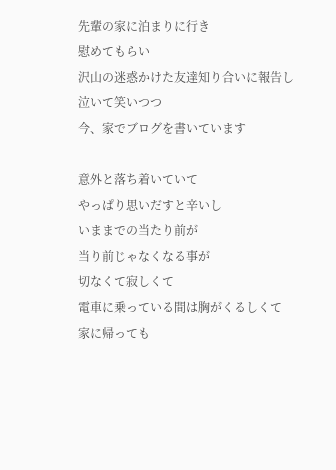先輩の家に泊まりに行き
慰めてもらい
沢山の迷惑かけた友達知り合いに報告し
泣いて笑いつつ
今、家でブログを書いています

意外と落ち着いていて
やっぱり思いだすと辛いし
いままでの当たり前が
当り前じゃなくなる事が
切なくて寂しくて
電車に乗っている間は胸がくるしくて
家に帰っても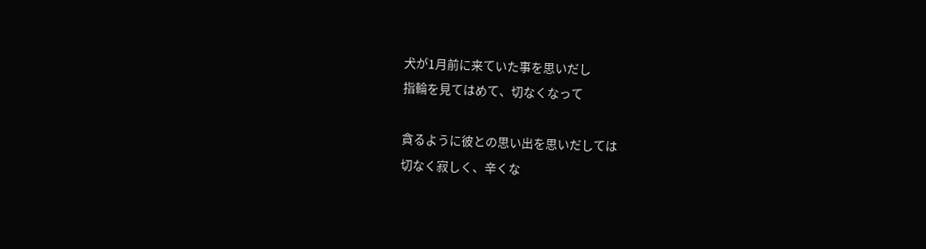犬が1月前に来ていた事を思いだし
指輪を見てはめて、切なくなって

貪るように彼との思い出を思いだしては
切なく寂しく、辛くな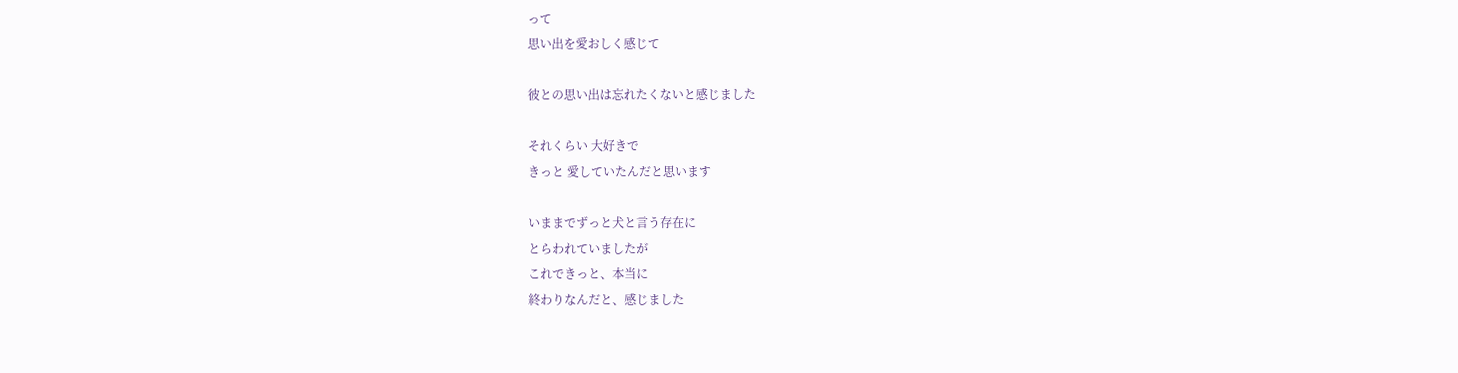って
思い出を愛おしく感じて

彼との思い出は忘れたくないと感じました

それくらい 大好きで
きっと 愛していたんだと思います

いままでずっと犬と言う存在に
とらわれていましたが
これできっと、本当に
終わりなんだと、感じました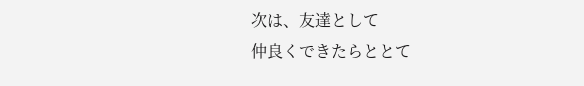次は、友達として
仲良くできたらととて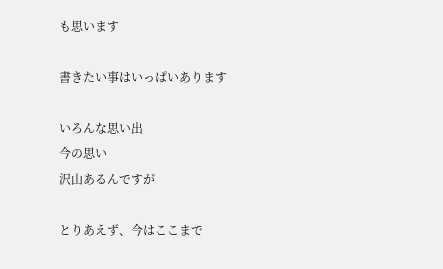も思います

書きたい事はいっぱいあります

いろんな思い出
今の思い
沢山あるんですが

とりあえず、今はここまで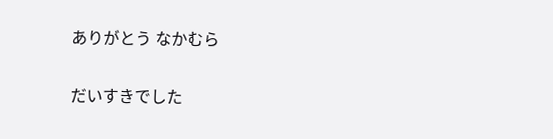ありがとう なかむら

だいすきでした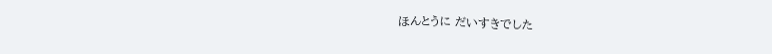ほんとうに だいすきでした